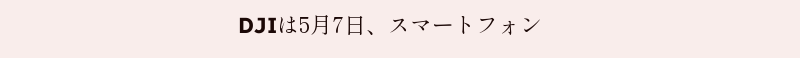DJIは5月7日、スマートフォン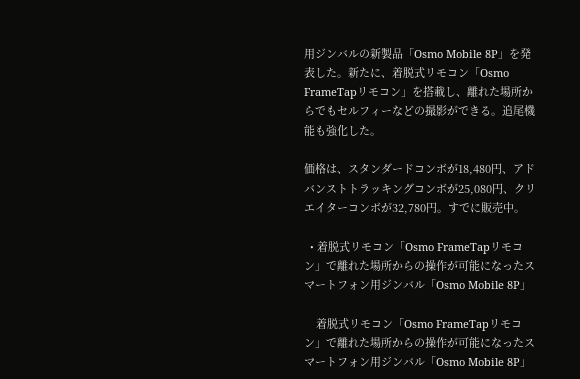用ジンバルの新製品「Osmo Mobile 8P」を発表した。新たに、着脱式リモコン「Osmo FrameTapリモコン」を搭載し、離れた場所からでもセルフィーなどの撮影ができる。追尾機能も強化した。

価格は、スタンダードコンボが18,480円、アドバンストトラッキングコンボが25,080円、クリエイターコンボが32,780円。すでに販売中。

  • 着脱式リモコン「Osmo FrameTapリモコン」で離れた場所からの操作が可能になったスマートフォン用ジンバル「Osmo Mobile 8P」

    着脱式リモコン「Osmo FrameTapリモコン」で離れた場所からの操作が可能になったスマートフォン用ジンバル「Osmo Mobile 8P」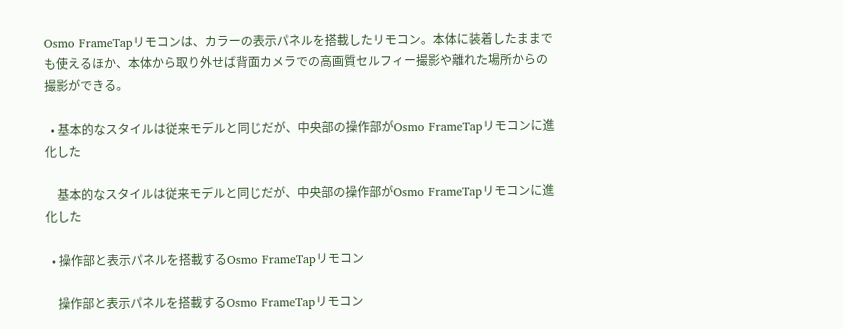Osmo FrameTapリモコンは、カラーの表示パネルを搭載したリモコン。本体に装着したままでも使えるほか、本体から取り外せば背面カメラでの高画質セルフィー撮影や離れた場所からの撮影ができる。

  • 基本的なスタイルは従来モデルと同じだが、中央部の操作部がOsmo FrameTapリモコンに進化した

    基本的なスタイルは従来モデルと同じだが、中央部の操作部がOsmo FrameTapリモコンに進化した

  • 操作部と表示パネルを搭載するOsmo FrameTapリモコン

    操作部と表示パネルを搭載するOsmo FrameTapリモコン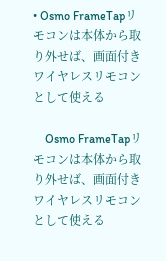• Osmo FrameTapリモコンは本体から取り外せば、画面付きワイヤレスリモコンとして使える

    Osmo FrameTapリモコンは本体から取り外せば、画面付きワイヤレスリモコンとして使える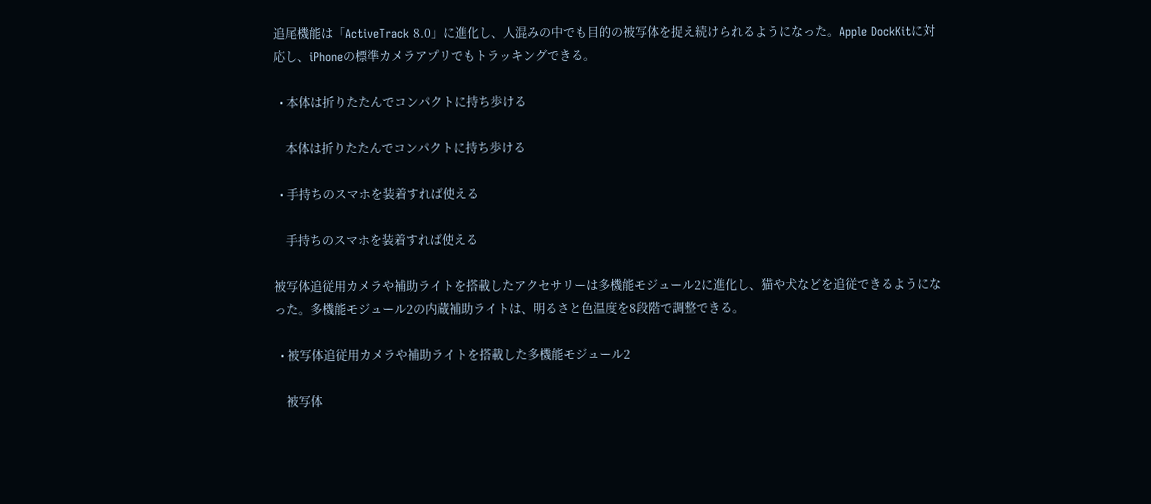追尾機能は「ActiveTrack 8.0」に進化し、人混みの中でも目的の被写体を捉え続けられるようになった。Apple DockKitに対応し、iPhoneの標準カメラアプリでもトラッキングできる。

  • 本体は折りたたんでコンパクトに持ち歩ける

    本体は折りたたんでコンパクトに持ち歩ける

  • 手持ちのスマホを装着すれば使える

    手持ちのスマホを装着すれば使える

被写体追従用カメラや補助ライトを搭載したアクセサリーは多機能モジュール2に進化し、猫や犬などを追従できるようになった。多機能モジュール2の内蔵補助ライトは、明るさと色温度を8段階で調整できる。

  • 被写体追従用カメラや補助ライトを搭載した多機能モジュール2

    被写体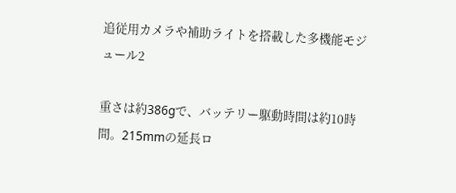追従用カメラや補助ライトを搭載した多機能モジュール2

重さは約386gで、バッテリー駆動時間は約10時間。215mmの延長ロ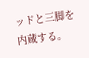ッドと三脚を内蔵する。